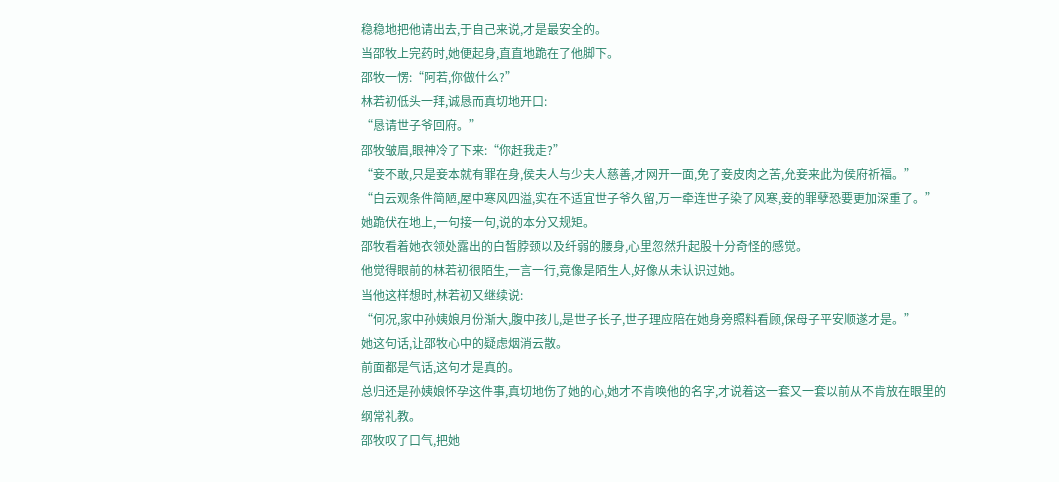稳稳地把他请出去,于自己来说,才是最安全的。
当邵牧上完药时,她便起身,直直地跪在了他脚下。
邵牧一愣:“阿若,你做什么?”
林若初低头一拜,诚恳而真切地开口:
“恳请世子爷回府。”
邵牧皱眉,眼神冷了下来:“你赶我走?”
“妾不敢,只是妾本就有罪在身,侯夫人与少夫人慈善,才网开一面,免了妾皮肉之苦,允妾来此为侯府祈福。”
“白云观条件简陋,屋中寒风四溢,实在不适宜世子爷久留,万一牵连世子染了风寒,妾的罪孽恐要更加深重了。”
她跪伏在地上,一句接一句,说的本分又规矩。
邵牧看着她衣领处露出的白皙脖颈以及纤弱的腰身,心里忽然升起股十分奇怪的感觉。
他觉得眼前的林若初很陌生,一言一行,竟像是陌生人,好像从未认识过她。
当他这样想时,林若初又继续说:
“何况,家中孙姨娘月份渐大,腹中孩儿,是世子长子,世子理应陪在她身旁照料看顾,保母子平安顺遂才是。”
她这句话,让邵牧心中的疑虑烟消云散。
前面都是气话,这句才是真的。
总归还是孙姨娘怀孕这件事,真切地伤了她的心,她才不肯唤他的名字,才说着这一套又一套以前从不肯放在眼里的纲常礼教。
邵牧叹了口气,把她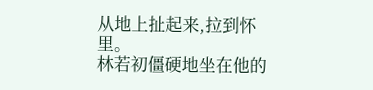从地上扯起来,拉到怀里。
林若初僵硬地坐在他的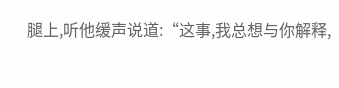腿上,听他缓声说道:“这事,我总想与你解释,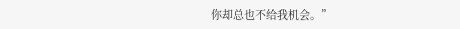你却总也不给我机会。”